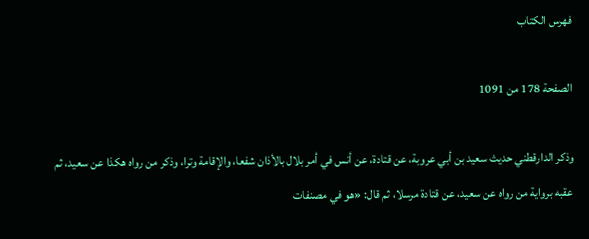فهرس الكتاب

الصفحة 178 من 1091

وذكر الدارقطني حديث سعيد بن أبي عروبة، عن قتادة، عن أنس في أمر بلال بالأذان شفعا، والإقامة وترا، وذكر من رواه هكذا عن سعيد، ثم عقبه برواية من رواه عن سعيد، عن قتادة مرسلا، ثم قال: «هو في مصنفات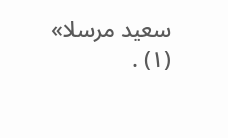سعيد مرسلا» (١) .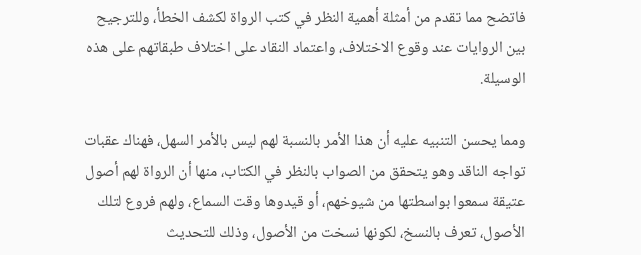فاتضح مما تقدم من أمثلة أهمية النظر في كتب الرواة لكشف الخطأ، وللترجيح بين الروايات عند وقوع الاختلاف، واعتماد النقاد على اختلاف طبقاتهم على هذه الوسيلة.

ومما يحسن التنبيه عليه أن هذا الأمر بالنسبة لهم ليس بالأمر السهل، فهناك عقبات تواجه الناقد وهو يتحقق من الصواب بالنظر في الكتاب، منها أن الرواة لهم أصول عتيقة سمعوا بواسطتها من شيوخهم، أو قيدوها وقت السماع، ولهم فروع لتلك الأصول، تعرف بالنسخ، لكونها نسخت من الأصول، وذلك للتحديث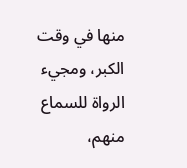منها في وقت الكبر، ومجيء الرواة للسماع منهم،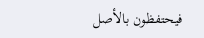فيحتفظون بالأصل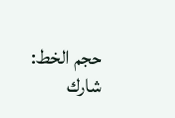حجم الخط:
شارك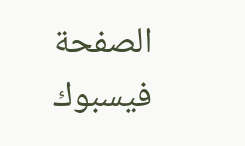الصفحة
فيسبوك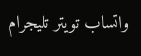واتساب تويتر تليجرام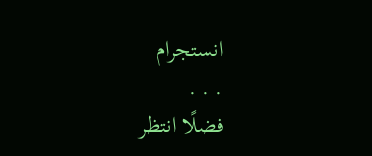انستجرام
. . .
فضلًا انتظر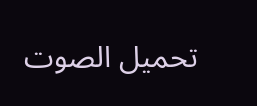تحميل الصوت